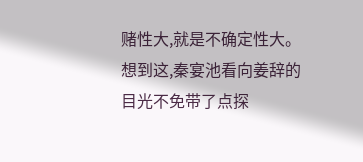赌性大,就是不确定性大。
想到这,秦宴池看向姜辞的目光不免带了点探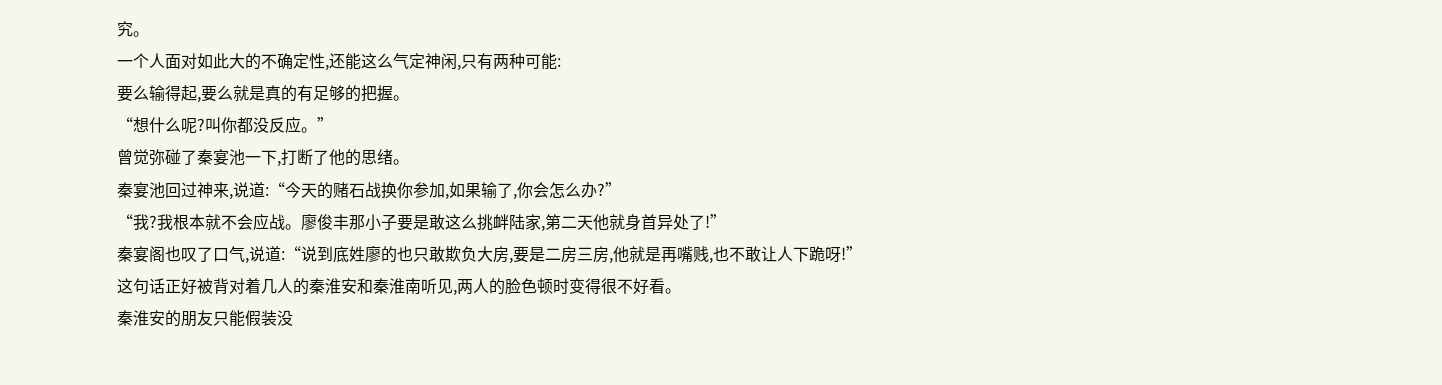究。
一个人面对如此大的不确定性,还能这么气定神闲,只有两种可能:
要么输得起,要么就是真的有足够的把握。
“想什么呢?叫你都没反应。”
曾觉弥碰了秦宴池一下,打断了他的思绪。
秦宴池回过神来,说道:“今天的赌石战换你参加,如果输了,你会怎么办?”
“我?我根本就不会应战。廖俊丰那小子要是敢这么挑衅陆家,第二天他就身首异处了!”
秦宴阁也叹了口气,说道:“说到底姓廖的也只敢欺负大房,要是二房三房,他就是再嘴贱,也不敢让人下跪呀!”
这句话正好被背对着几人的秦淮安和秦淮南听见,两人的脸色顿时变得很不好看。
秦淮安的朋友只能假装没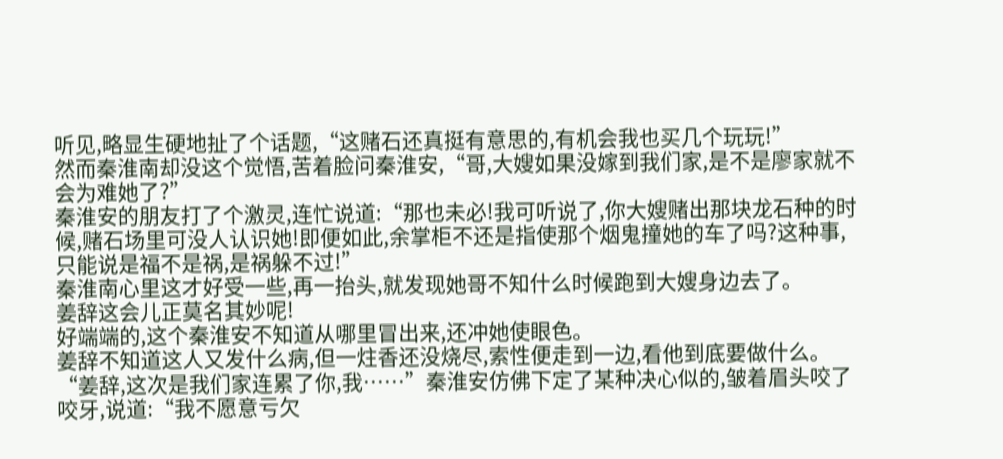听见,略显生硬地扯了个话题,“这赌石还真挺有意思的,有机会我也买几个玩玩!”
然而秦淮南却没这个觉悟,苦着脸问秦淮安,“哥,大嫂如果没嫁到我们家,是不是廖家就不会为难她了?”
秦淮安的朋友打了个激灵,连忙说道:“那也未必!我可听说了,你大嫂赌出那块龙石种的时候,赌石场里可没人认识她!即便如此,余掌柜不还是指使那个烟鬼撞她的车了吗?这种事,只能说是福不是祸,是祸躲不过!”
秦淮南心里这才好受一些,再一抬头,就发现她哥不知什么时候跑到大嫂身边去了。
姜辞这会儿正莫名其妙呢!
好端端的,这个秦淮安不知道从哪里冒出来,还冲她使眼色。
姜辞不知道这人又发什么病,但一炷香还没烧尽,索性便走到一边,看他到底要做什么。
“姜辞,这次是我们家连累了你,我……”秦淮安仿佛下定了某种决心似的,皱着眉头咬了咬牙,说道:“我不愿意亏欠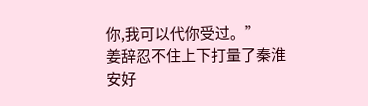你,我可以代你受过。”
姜辞忍不住上下打量了秦淮安好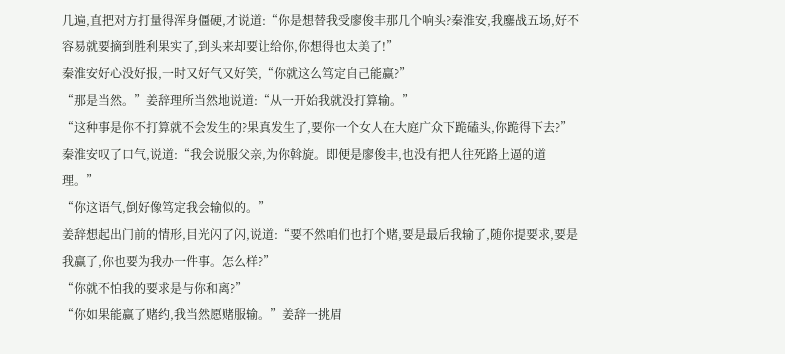几遍,直把对方打量得浑身僵硬,才说道:“你是想替我受廖俊丰那几个响头?秦淮安,我鏖战五场,好不容易就要摘到胜利果实了,到头来却要让给你,你想得也太美了!”
秦淮安好心没好报,一时又好气又好笑,“你就这么笃定自己能赢?”
“那是当然。”姜辞理所当然地说道:“从一开始我就没打算输。”
“这种事是你不打算就不会发生的?果真发生了,要你一个女人在大庭广众下跪磕头,你跪得下去?”秦淮安叹了口气,说道:“我会说服父亲,为你斡旋。即便是廖俊丰,也没有把人往死路上逼的道理。”
“你这语气,倒好像笃定我会输似的。”
姜辞想起出门前的情形,目光闪了闪,说道:“要不然咱们也打个赌,要是最后我输了,随你提要求,要是我赢了,你也要为我办一件事。怎么样?”
“你就不怕我的要求是与你和离?”
“你如果能赢了赌约,我当然愿赌服输。”姜辞一挑眉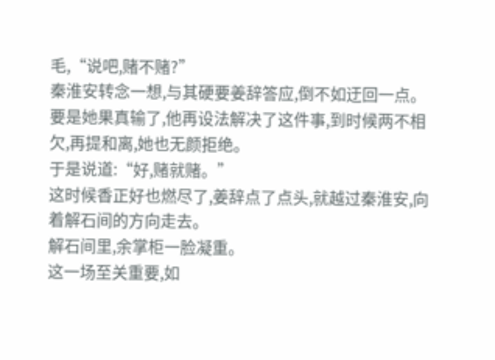毛,“说吧,赌不赌?”
秦淮安转念一想,与其硬要姜辞答应,倒不如迂回一点。
要是她果真输了,他再设法解决了这件事,到时候两不相欠,再提和离,她也无颜拒绝。
于是说道:“好,赌就赌。”
这时候香正好也燃尽了,姜辞点了点头,就越过秦淮安,向着解石间的方向走去。
解石间里,余掌柜一脸凝重。
这一场至关重要,如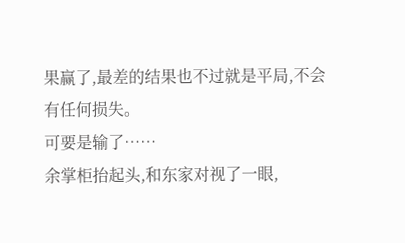果赢了,最差的结果也不过就是平局,不会有任何损失。
可要是输了……
余掌柜抬起头,和东家对视了一眼,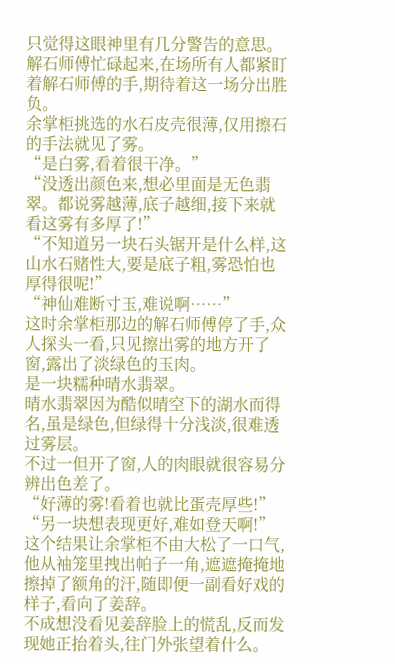只觉得这眼神里有几分警告的意思。
解石师傅忙碌起来,在场所有人都紧盯着解石师傅的手,期待着这一场分出胜负。
余掌柜挑选的水石皮壳很薄,仅用擦石的手法就见了雾。
“是白雾,看着很干净。”
“没透出颜色来,想必里面是无色翡翠。都说雾越薄,底子越细,接下来就看这雾有多厚了!”
“不知道另一块石头锯开是什么样,这山水石赌性大,要是底子粗,雾恐怕也厚得很呢!”
“神仙难断寸玉,难说啊……”
这时余掌柜那边的解石师傅停了手,众人探头一看,只见擦出雾的地方开了窗,露出了淡绿色的玉肉。
是一块糯种晴水翡翠。
晴水翡翠因为酷似晴空下的湖水而得名,虽是绿色,但绿得十分浅淡,很难透过雾层。
不过一但开了窗,人的肉眼就很容易分辨出色差了。
“好薄的雾!看着也就比蛋壳厚些!”
“另一块想表现更好,难如登天啊!”
这个结果让余掌柜不由大松了一口气,他从袖笼里拽出帕子一角,遮遮掩掩地擦掉了额角的汗,随即便一副看好戏的样子,看向了姜辞。
不成想没看见姜辞脸上的慌乱,反而发现她正抬着头,往门外张望着什么。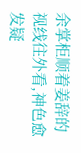余掌柜顺着姜辞的视线往外看,神色愈发疑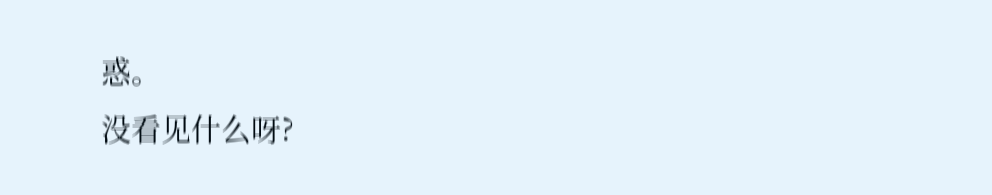惑。
没看见什么呀?